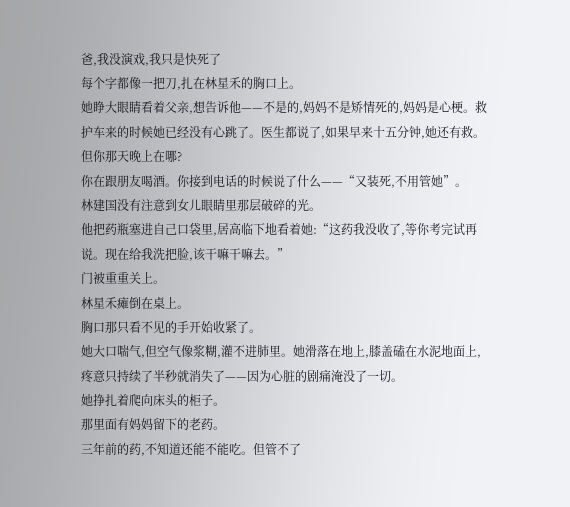爸,我没演戏,我只是快死了
每个字都像一把刀,扎在林星禾的胸口上。
她睁大眼睛看着父亲,想告诉他——不是的,妈妈不是矫情死的,妈妈是心梗。救护车来的时候她已经没有心跳了。医生都说了,如果早来十五分钟,她还有救。
但你那天晚上在哪?
你在跟朋友喝酒。你接到电话的时候说了什么——“又装死,不用管她”。
林建国没有注意到女儿眼睛里那层破碎的光。
他把药瓶塞进自己口袋里,居高临下地看着她:“这药我没收了,等你考完试再说。现在给我洗把脸,该干嘛干嘛去。”
门被重重关上。
林星禾瘫倒在桌上。
胸口那只看不见的手开始收紧了。
她大口喘气,但空气像浆糊,灌不进肺里。她滑落在地上,膝盖磕在水泥地面上,疼意只持续了半秒就消失了——因为心脏的剧痛淹没了一切。
她挣扎着爬向床头的柜子。
那里面有妈妈留下的老药。
三年前的药,不知道还能不能吃。但管不了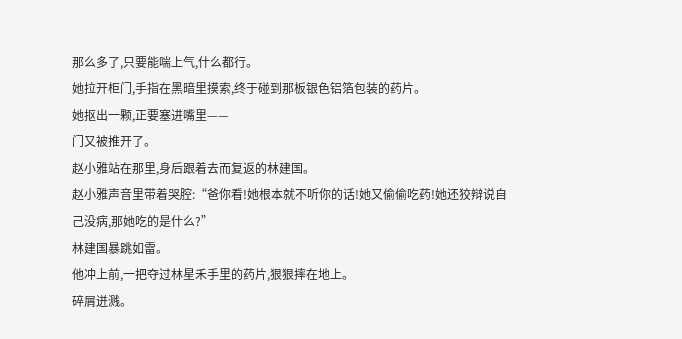那么多了,只要能喘上气,什么都行。
她拉开柜门,手指在黑暗里摸索,终于碰到那板银色铝箔包装的药片。
她抠出一颗,正要塞进嘴里——
门又被推开了。
赵小雅站在那里,身后跟着去而复返的林建国。
赵小雅声音里带着哭腔:“爸你看!她根本就不听你的话!她又偷偷吃药!她还狡辩说自己没病,那她吃的是什么?”
林建国暴跳如雷。
他冲上前,一把夺过林星禾手里的药片,狠狠摔在地上。
碎屑迸溅。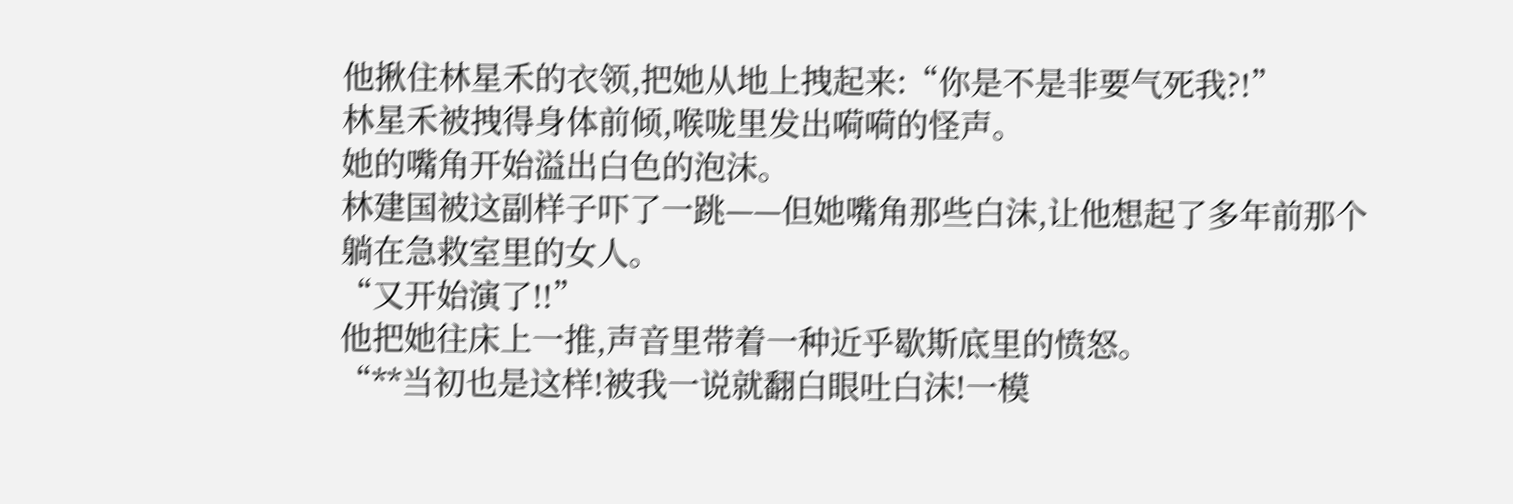他揪住林星禾的衣领,把她从地上拽起来:“你是不是非要气死我?!”
林星禾被拽得身体前倾,喉咙里发出嗬嗬的怪声。
她的嘴角开始溢出白色的泡沫。
林建国被这副样子吓了一跳——但她嘴角那些白沫,让他想起了多年前那个躺在急救室里的女人。
“又开始演了!!”
他把她往床上一推,声音里带着一种近乎歇斯底里的愤怒。
“**当初也是这样!被我一说就翻白眼吐白沫!一模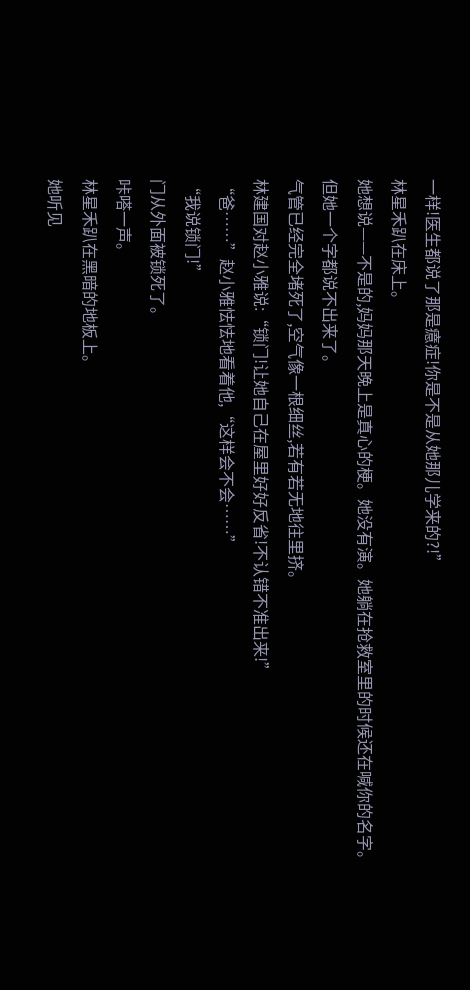一样!医生都说了那是癔症!你是不是从她那儿学来的?!”
林星禾趴在床上。
她想说——不是的,妈妈那天晚上是真心的梗。她没有演。她躺在抢救室里的时候还在喊你的名字。
但她一个字都说不出来了。
气管已经完全堵死了,空气像一根细丝,若有若无地往里挤。
林建国对赵小雅说:“锁门!让她自己在屋里好好反省!不认错不准出来!”
“爸……”赵小雅怯怯地看着他,“这样会不会……”
“我说锁门!”
门从外面被锁死了。
咔嗒一声。
林星禾趴在黑暗的地板上。
她听见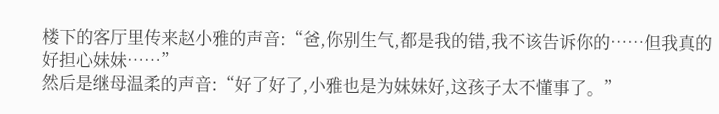楼下的客厅里传来赵小雅的声音:“爸,你别生气,都是我的错,我不该告诉你的……但我真的好担心妹妹……”
然后是继母温柔的声音:“好了好了,小雅也是为妹妹好,这孩子太不懂事了。”